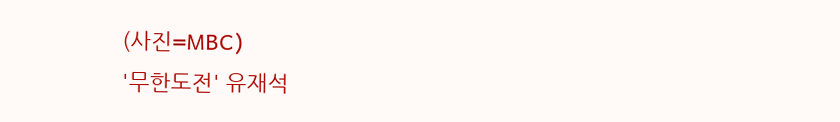(사진=MBC)
'무한도전' 유재석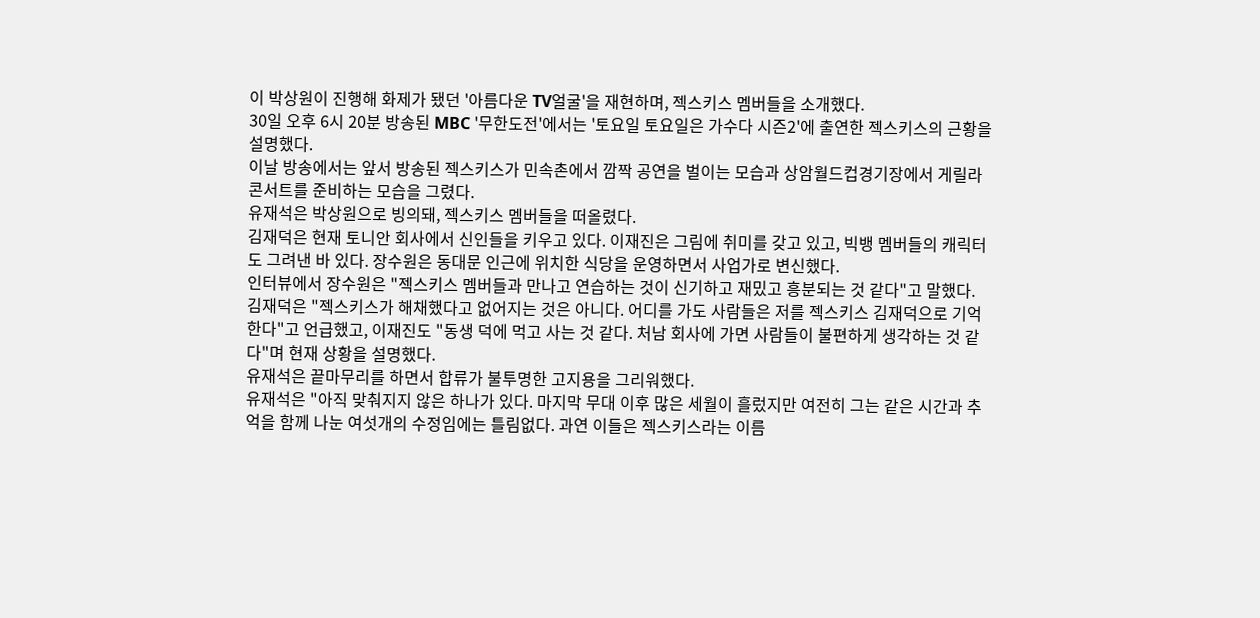이 박상원이 진행해 화제가 됐던 '아름다운 TV얼굴'을 재현하며, 젝스키스 멤버들을 소개했다.
30일 오후 6시 20분 방송된 MBC '무한도전'에서는 '토요일 토요일은 가수다 시즌2'에 출연한 젝스키스의 근황을 설명했다.
이날 방송에서는 앞서 방송된 젝스키스가 민속촌에서 깜짝 공연을 벌이는 모습과 상암월드컵경기장에서 게릴라 콘서트를 준비하는 모습을 그렸다.
유재석은 박상원으로 빙의돼, 젝스키스 멤버들을 떠올렸다.
김재덕은 현재 토니안 회사에서 신인들을 키우고 있다. 이재진은 그림에 취미를 갖고 있고, 빅뱅 멤버들의 캐릭터도 그려낸 바 있다. 장수원은 동대문 인근에 위치한 식당을 운영하면서 사업가로 변신했다.
인터뷰에서 장수원은 "젝스키스 멤버들과 만나고 연습하는 것이 신기하고 재밌고 흥분되는 것 같다"고 말했다. 김재덕은 "젝스키스가 해채했다고 없어지는 것은 아니다. 어디를 가도 사람들은 저를 젝스키스 김재덕으로 기억한다"고 언급했고, 이재진도 "동생 덕에 먹고 사는 것 같다. 처남 회사에 가면 사람들이 불편하게 생각하는 것 같다"며 현재 상황을 설명했다.
유재석은 끝마무리를 하면서 합류가 불투명한 고지용을 그리워했다.
유재석은 "아직 맞춰지지 않은 하나가 있다. 마지막 무대 이후 많은 세월이 흘렀지만 여전히 그는 같은 시간과 추억을 함께 나눈 여섯개의 수정임에는 틀림없다. 과연 이들은 젝스키스라는 이름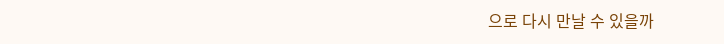으로 다시 만날 수 있을까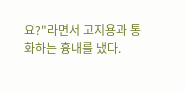요?"라면서 고지용과 통화하는 흉내를 냈다.